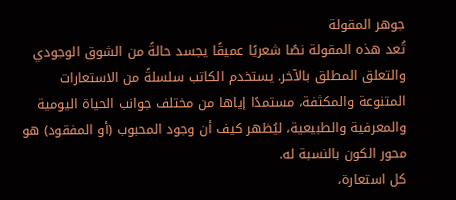جوهر المقولة
تُعد هذه المقولة نصًا شعريًا عميقًا يجسد حالةً من الشوق الوجودي والتعلق المطلق بالآخر. يستخدم الكاتب سلسلةً من الاستعارات المتنوعة والمكثفة، مستمدًا إياها من مختلف جوانب الحياة اليومية والمعرفية والطبيعية، ليُظهر كيف أن وجود المحبوب (أو المفقود) هو محور الكون بالنسبة له.
كل استعارة،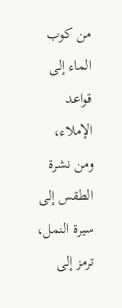من كوب الماء إلى قواعد الإملاء، ومن نشرة الطقس إلى سيرة النمل، ترمز إلى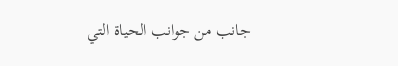جانب من جوانب الحياة التي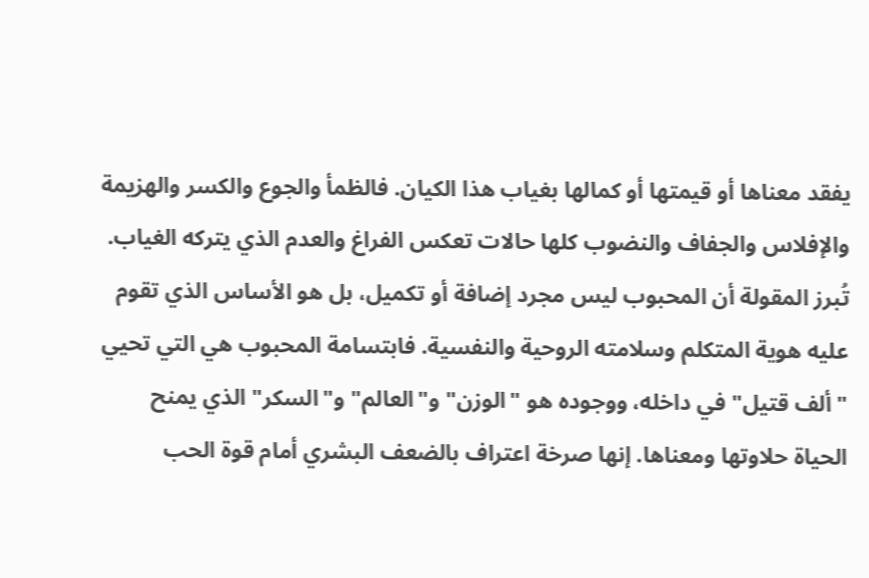يفقد معناها أو قيمتها أو كمالها بغياب هذا الكيان. فالظمأ والجوع والكسر والهزيمة والإفلاس والجفاف والنضوب كلها حالات تعكس الفراغ والعدم الذي يتركه الغياب.
تُبرز المقولة أن المحبوب ليس مجرد إضافة أو تكميل، بل هو الأساس الذي تقوم عليه هوية المتكلم وسلامته الروحية والنفسية. فابتسامة المحبوب هي التي تحيي "ألف قتيل" في داخله، ووجوده هو "الوزن" و"العالم" و"السكر" الذي يمنح الحياة حلاوتها ومعناها. إنها صرخة اعتراف بالضعف البشري أمام قوة الحب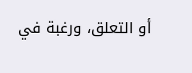أو التعلق، ورغبة في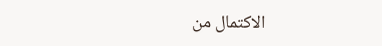الاكتمال من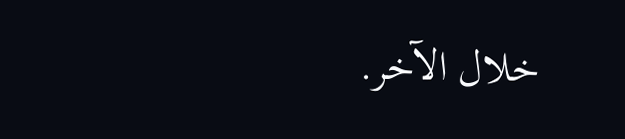خلال الآخر.